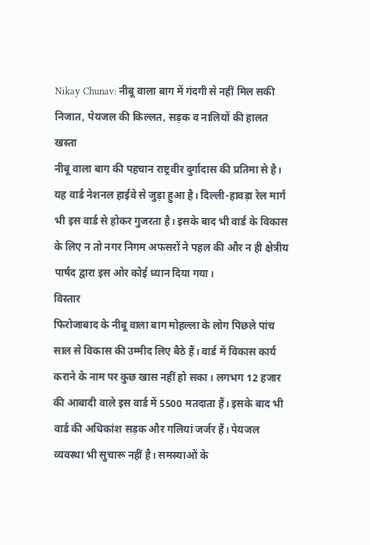Nikay Chunav: नीबू वाला बाग में गंदगी से नहीं मिल सकी निजात, पेयजल की किल्लत, सड़क व नालियों की हालत खस्ता
नीबू वाला बाग की पहचान राष्ट्रवीर दुर्गादास की प्रतिमा से है। यह वार्ड नेशनल हाईवे से जुड़ा हुआ है। दिल्ली-हावड़ा रेल मार्ग भी इस वार्ड से होकर गुजरता है। इसके बाद भी वार्ड के विकास के लिए न तो नगर निगम अफसरों ने पहल की और न ही क्षेत्रीय पार्षद द्वारा इस ओर कोई ध्यान दिया गया।
विस्तार
फिरोजाबाद के नीबू वाला बाग मोहल्ला के लोग पिछले पांच साल से विकास की उम्मीद लिए बैठे हैं। वार्ड में विकास कार्य कराने के नाम पर कुछ खास नहीं हो सका। लगभग 12 हजार की आबादी वाले इस वार्ड में 5500 मतदाता हैं। इसके बाद भी वार्ड की अधिकांश सड़क और गलियां जर्जर हैं। पेयजल व्यवस्था भी सुचारू नहीं है। समस्याओं के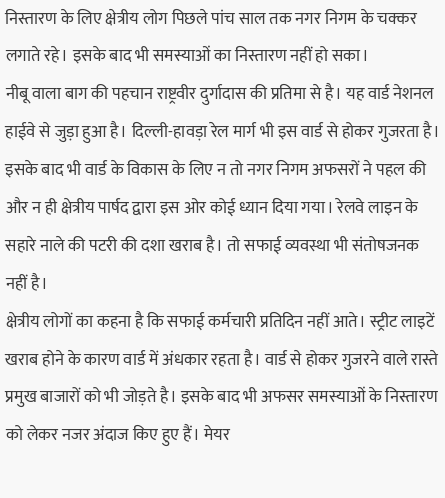निस्तारण के लिए क्षेत्रीय लोग पिछले पांच साल तक नगर निगम के चक्कर लगाते रहे। इसके बाद भी समस्याओं का निस्तारण नहीं हो सका।
नीबू वाला बाग की पहचान राष्ट्रवीर दुर्गादास की प्रतिमा से है। यह वार्ड नेशनल हाईवे से जुड़ा हुआ है। दिल्ली-हावड़ा रेल मार्ग भी इस वार्ड से होकर गुजरता है। इसके बाद भी वार्ड के विकास के लिए न तो नगर निगम अफसरों ने पहल की और न ही क्षेत्रीय पार्षद द्वारा इस ओर कोई ध्यान दिया गया। रेलवे लाइन के सहारे नाले की पटरी की दशा खराब है। तो सफाई व्यवस्था भी संतोषजनक नहीं है।
क्षेत्रीय लोगों का कहना है कि सफाई कर्मचारी प्रतिदिन नहीं आते। स्ट्रीट लाइटें खराब होने के कारण वार्ड में अंधकार रहता है। वार्ड से होकर गुजरने वाले रास्ते प्रमुख बाजारों को भी जोड़ते है। इसके बाद भी अफसर समस्याओं के निस्तारण को लेकर नजर अंदाज किए हुए हैं। मेयर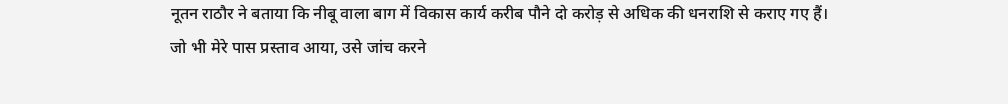नूतन राठौर ने बताया कि नीबू वाला बाग में विकास कार्य करीब पौने दो करोड़ से अधिक की धनराशि से कराए गए हैं। जो भी मेरे पास प्रस्ताव आया, उसे जांच करने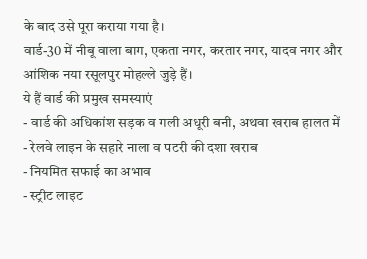के बाद उसे पूरा कराया गया है।
वार्ड-30 में नीबू वाला बाग, एकता नगर, करतार नगर, यादव नगर और आंशिक नया रसूलपुर मोहल्ले जुड़े हैं।
ये हैं वार्ड की प्रमुख समस्याएं
- वार्ड की अधिकांश सड़क व गली अधूरी बनी, अथवा खराब हालत में
- रेलवे लाइन के सहारे नाला व पटरी की दशा खराब
- नियमित सफाई का अभाव
- स्ट्रीट लाइट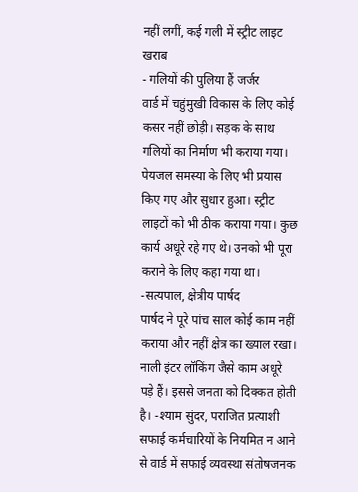नहीं लगीं, कई गली में स्ट्रीट लाइट खराब
- गलियों की पुलिया हैं जर्जर
वार्ड में चहुंमुखी विकास के लिए कोई कसर नहीं छोड़ी। सड़क के साथ गलियों का निर्माण भी कराया गया। पेयजल समस्या के लिए भी प्रयास किए गए और सुधार हुआ। स्ट्रीट लाइटों को भी ठीक कराया गया। कुछ कार्य अधूरे रहे गए थे। उनको भी पूरा कराने के लिए कहा गया था। -सत्यपाल, क्षेत्रीय पार्षद
पार्षद ने पूरे पांच साल कोई काम नहीं कराया और नहीं क्षेत्र का ख्याल रखा। नाली इंटर लॉकिंग जैसे काम अधूरे पड़े हैं। इससे जनता को दिक्कत होती है। -श्याम सुंदर, पराजित प्रत्याशी
सफाई कर्मचारियों के नियमित न आने से वार्ड में सफाई व्यवस्था संतोषजनक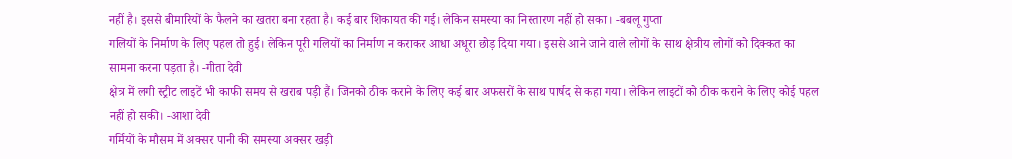नहीं है। इससे बीमारियों के फैलने का खतरा बना रहता है। कई बार शिकायत की गई। लेकिन समस्या का निस्तारण नहीं हो सका। -बबलू गुप्ता
गलियों के निर्माण के लिए पहल तो हुई। लेकिन पूरी गलियों का निर्माण न कराकर आधा अधूरा छोड़ दिया गया। इससे आने जाने वाले लोगों के साथ क्षेत्रीय लोगों को दिक्कत का सामना करना पड़ता है। -गीता देवी
क्षेत्र में लगी स्ट्रीट लाइटें भी काफी समय से खराब पड़ी हैं। जिनको ठीक कराने के लिए कई बार अफसरों के साथ पार्षद से कहा गया। लेकिन लाइटों को ठीक कराने के लिए कोई पहल नहीं हो सकी। -आशा देवी
गर्मियों के मौसम में अक्सर पानी की समस्या अक्सर खड़ी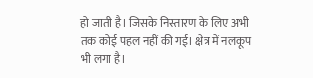हो जाती है। जिसके निस्तारण के लिए अभी तक कोई पहल नहीं की गई। क्षेत्र में नलकूप भी लगा है।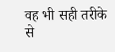वह भी सही तरीके से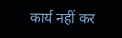कार्य नहीं कर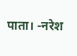पाता। -नरेश